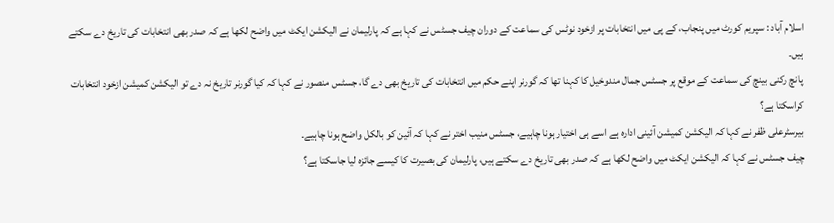اسلام آباد : سپریم کورٹ میں پنجاب، کے پی میں انتخابات پر ازخود نوٹس کی سماعت کے دوران چیف جسٹس نے کہا ہے کہ پارلیمان نے الیکشن ایکٹ میں واضح لکھا ہے کہ صدر بھی انتخابات کی تاریخ دے سکتے ہیں۔
پانچ رکنی بینچ کی سماعت کے موقع پر جسٹس جمال مندوخیل کا کہنا تھا کہ گورنر اپنے حکم میں انتخابات کی تاریخ بھی دے گا، جسٹس منصور نے کہا کہ کیا گورنر تاریخ نہ دے تو الیکشن کمیشن ازخود انتخابات کراسکتا ہے؟
بیرسٹرعلی ظفر نے کہا کہ الیکشن کمیشن آئینی ادارہ ہے اسے ہی اختیار ہونا چاہیے، جسٹس منیب اختر نے کہا کہ آئین کو بالکل واضح ہونا چاہیے۔
چیف جسٹس نے کہا کہ الیکشن ایکٹ میں واضح لکھا ہے کہ صدر بھی تاریخ دے سکتے ہیں، پارلیمان کی بصیرت کا کیسے جائزہ لیا جاسکتا ہے؟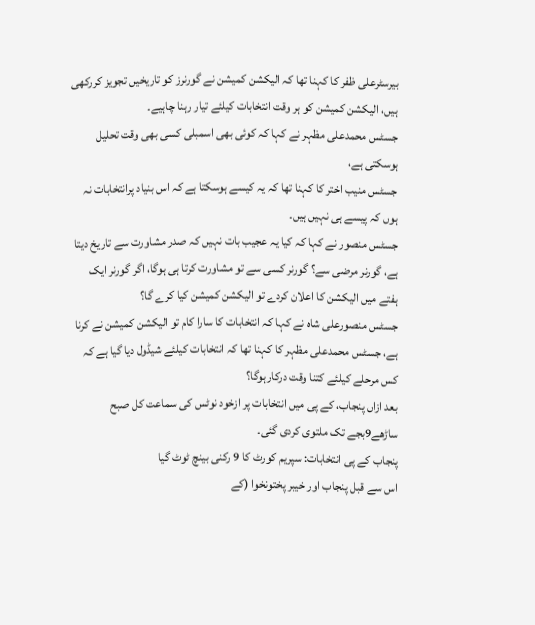بیرسٹرعلی ظفر کا کہنا تھا کہ الیکشن کمیشن نے گورنرز کو تاریخیں تجویز کررکھی ہیں، الیکشن کمیشن کو ہر وقت انتخابات کیلئے تیار رہنا چاہیے۔
جسٹس محمدعلی مظہر نے کہا کہ کوئی بھی اسمبلی کسی بھی وقت تحلیل ہوسکتی ہے،
جسٹس منیب اختر کا کہنا تھا کہ یہ کیسے ہوسکتا ہے کہ اس بنیاد پرانتخابات نہ ہوں کہ پیسے ہی نہیں ہیں۔
جسٹس منصور نے کہا کہ کیا یہ عجیب بات نہیں کہ صدر مشاورت سے تاریخ دیتا ہے، گورنر مرضی سے؟ گورنر کسی سے تو مشاورت کرتا ہی ہوگا، اگر گورنر ایک ہفتے میں الیکشن کا اعلان کردے تو الیکشن کمیشن کیا کرے گا؟
جسٹس منصورعلی شاہ نے کہا کہ انتخابات کا سارا کام تو الیکشن کمیشن نے کرنا ہے، جسٹس محمدعلی مظہر کا کہنا تھا کہ انتخابات کیلئے شیڈول دیا گیا ہے کہ کس مرحلے کیلئے کتنا وقت درکارہوگا؟
بعد ازاں پنجاب، کے پی میں انتخابات پر ازخود نوٹس کی سماعت کل صبح ساڑھے9بجے تک ملتوی کردی گئی۔
پنجاب کے پی انتخابات: سپریم کورٹ کا 9 رکنی بینچ ٹوٹ گیا
اس سے قبل پنجاب اور خیبر پختونخوا (کے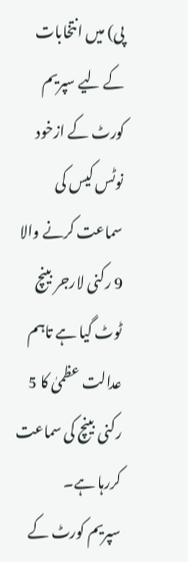پی) میں انتخابات کے لیے سپریم کورٹ کے ازخود نوٹس کیس کی سماعت کرنے والا 9 رکنی لارجر بینچ ٹوٹ گیا ہے تاہم عدالت عظمیٰ کا 5 رکنی بینچ کی سماعت کررہا ہے۔
سپریم کورٹ کے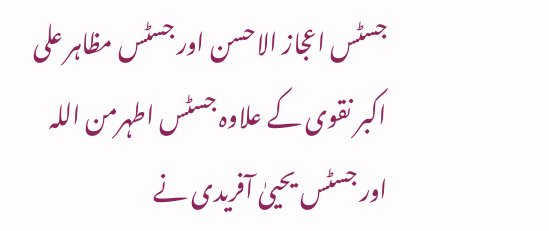جسٹس اعجاز الاحسن اور جسٹس مظاہر علی اکبر نقوی کے علاوہ جسٹس اطہرمن اللہ اور جسٹس یحییٰ آفریدی نے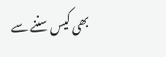بھی کیس سننے سے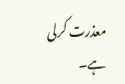معذرت کرلی ہے۔